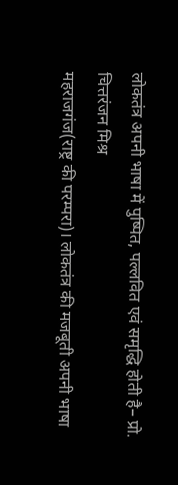लोकतंत्र अपनी भाषा में पुष्पित, पल्लवित एवं समृद्धि होती है– प्रो. चित्तरंजन मिश्र
महराजगंज(राष्ट्र की परम्परा)। लोकतंत्र की मजबूती अपनी भाषा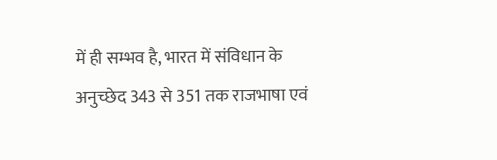में ही सम्भव है, भारत में संविधान के अनुच्छेद 343 से 351 तक राजभाषा एवं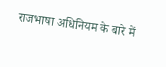राजभाषा अधिनियम के बारे में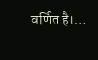वर्णित है।…